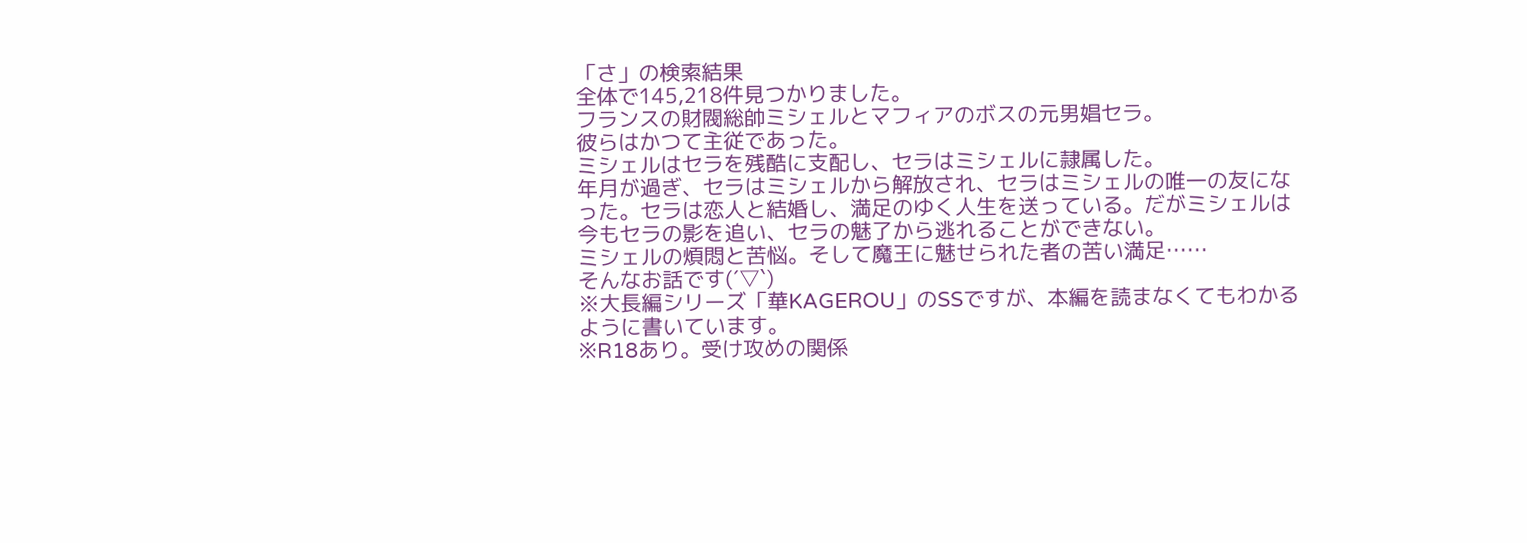「さ」の検索結果
全体で145,218件見つかりました。
フランスの財閥総帥ミシェルとマフィアのボスの元男娼セラ。
彼らはかつて主従であった。
ミシェルはセラを残酷に支配し、セラはミシェルに隷属した。
年月が過ぎ、セラはミシェルから解放され、セラはミシェルの唯一の友になった。セラは恋人と結婚し、満足のゆく人生を送っている。だがミシェルは今もセラの影を追い、セラの魅了から逃れることができない。
ミシェルの煩悶と苦悩。そして魔王に魅せられた者の苦い満足……
そんなお話です(´▽`)
※大長編シリーズ「華KAGEROU」のSSですが、本編を読まなくてもわかるように書いています。
※R18あり。受け攻めの関係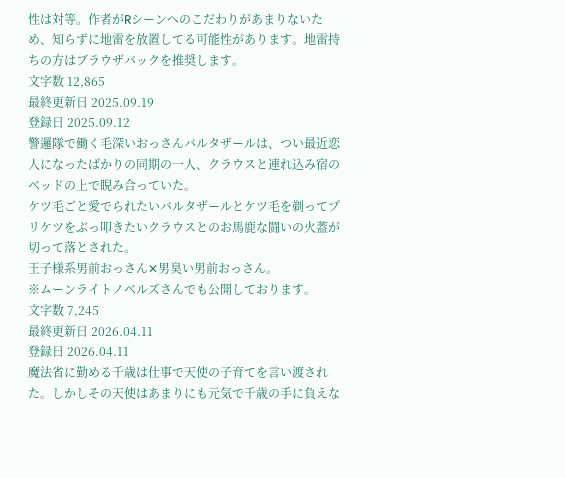性は対等。作者がRシーンへのこだわりがあまりないため、知らずに地雷を放置してる可能性があります。地雷持ちの方はブラウザバックを推奨します。
文字数 12,865
最終更新日 2025.09.19
登録日 2025.09.12
警邏隊で働く毛深いおっさんバルタザールは、つい最近恋人になったばかりの同期の一人、クラウスと連れ込み宿のベッドの上で睨み合っていた。
ケツ毛ごと愛でられたいバルタザールとケツ毛を剃ってプリケツをぶっ叩きたいクラウスとのお馬鹿な闘いの火蓋が切って落とされた。
王子様系男前おっさん✕男臭い男前おっさん。
※ムーンライトノベルズさんでも公開しております。
文字数 7,245
最終更新日 2026.04.11
登録日 2026.04.11
魔法省に勤める千歳は仕事で天使の子育てを言い渡された。しかしその天使はあまりにも元気で千歳の手に負えな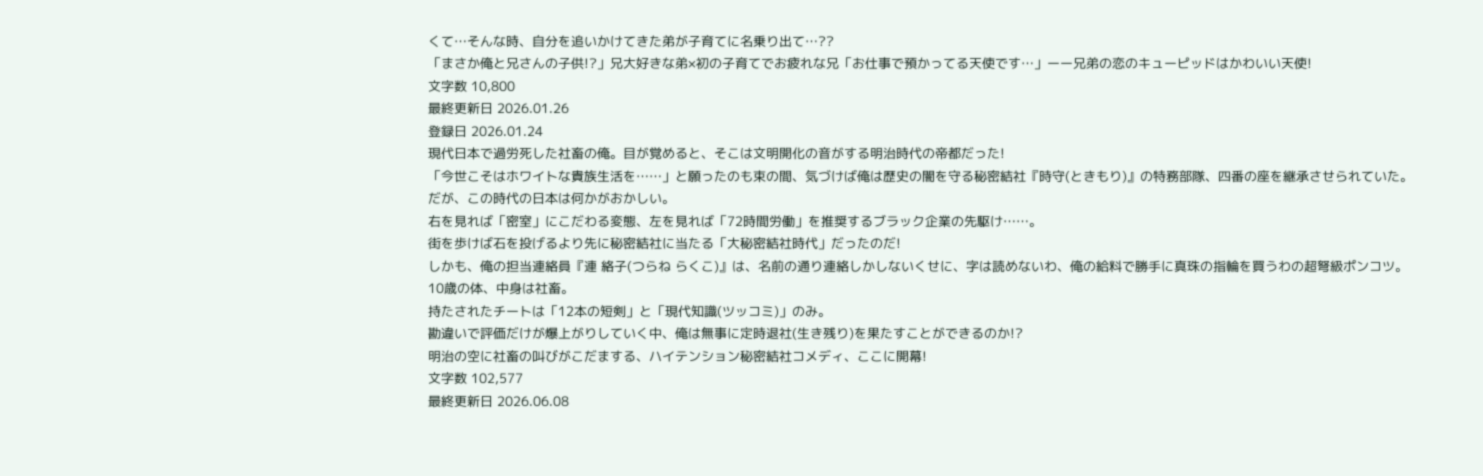くて…そんな時、自分を追いかけてきた弟が子育てに名乗り出て…??
「まさか俺と兄さんの子供!?」兄大好きな弟×初の子育てでお疲れな兄「お仕事で預かってる天使です…」ーー兄弟の恋のキューピッドはかわいい天使!
文字数 10,800
最終更新日 2026.01.26
登録日 2026.01.24
現代日本で過労死した社畜の俺。目が覚めると、そこは文明開化の音がする明治時代の帝都だった!
「今世こそはホワイトな貴族生活を……」と願ったのも束の間、気づけば俺は歴史の闇を守る秘密結社『時守(ときもり)』の特務部隊、四番の座を継承させられていた。
だが、この時代の日本は何かがおかしい。
右を見れば「密室」にこだわる変態、左を見れば「72時間労働」を推奨するブラック企業の先駆け……。
街を歩けば石を投げるより先に秘密結社に当たる「大秘密結社時代」だったのだ!
しかも、俺の担当連絡員『連 絡子(つらね らくこ)』は、名前の通り連絡しかしないくせに、字は読めないわ、俺の給料で勝手に真珠の指輪を買うわの超弩級ポンコツ。
10歳の体、中身は社畜。
持たされたチートは「12本の短剣」と「現代知識(ツッコミ)」のみ。
勘違いで評価だけが爆上がりしていく中、俺は無事に定時退社(生き残り)を果たすことができるのか!?
明治の空に社畜の叫びがこだまする、ハイテンション秘密結社コメディ、ここに開幕!
文字数 102,577
最終更新日 2026.06.08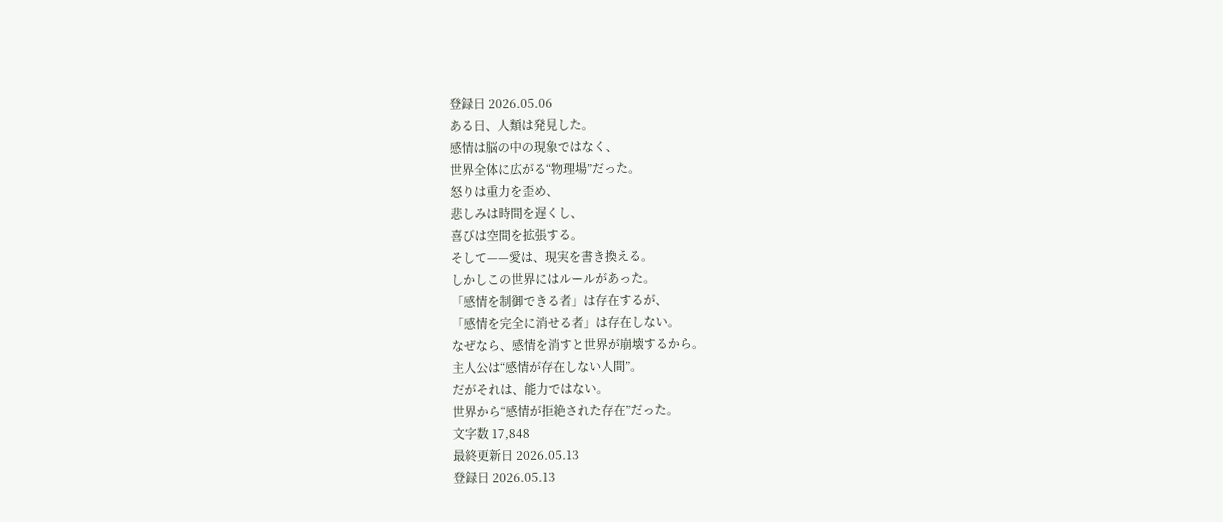登録日 2026.05.06
ある日、人類は発見した。
感情は脳の中の現象ではなく、
世界全体に広がる“物理場”だった。
怒りは重力を歪め、
悲しみは時間を遅くし、
喜びは空間を拡張する。
そして——愛は、現実を書き換える。
しかしこの世界にはルールがあった。
「感情を制御できる者」は存在するが、
「感情を完全に消せる者」は存在しない。
なぜなら、感情を消すと世界が崩壊するから。
主人公は“感情が存在しない人間”。
だがそれは、能力ではない。
世界から“感情が拒絶された存在”だった。
文字数 17,848
最終更新日 2026.05.13
登録日 2026.05.13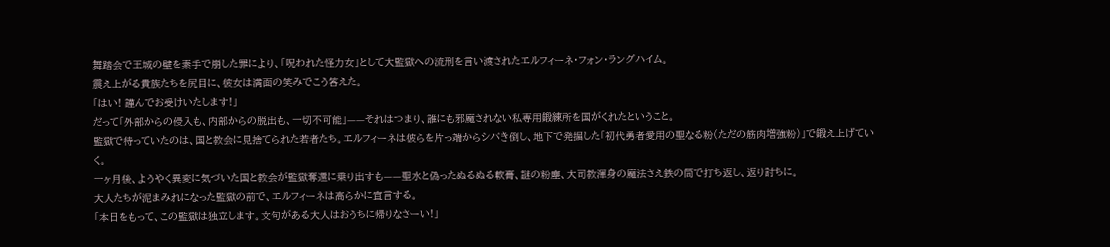舞踏会で王城の壁を素手で崩した罪により、「呪われた怪力女」として大監獄への流刑を言い渡されたエルフィーネ・フォン・ラングハイム。
震え上がる貴族たちを尻目に、彼女は満面の笑みでこう答えた。
「はい! 謹んでお受けいたします!」
だって「外部からの侵入も、内部からの脱出も、一切不可能」——それはつまり、誰にも邪魔されない私専用鍛練所を国がくれたということ。
監獄で待っていたのは、国と教会に見捨てられた若者たち。エルフィーネは彼らを片っ端からシバき倒し、地下で発掘した「初代勇者愛用の聖なる粉(ただの筋肉増強粉)」で鍛え上げていく。
一ヶ月後、ようやく異変に気づいた国と教会が監獄奪還に乗り出すも——聖水と偽ったぬるぬる軟膏、謎の粉塵、大司教渾身の魔法さえ鉄の筒で打ち返し、返り討ちに。
大人たちが泥まみれになった監獄の前で、エルフィーネは高らかに宣言する。
「本日をもって、この監獄は独立します。文句がある大人はおうちに帰りなさーい!」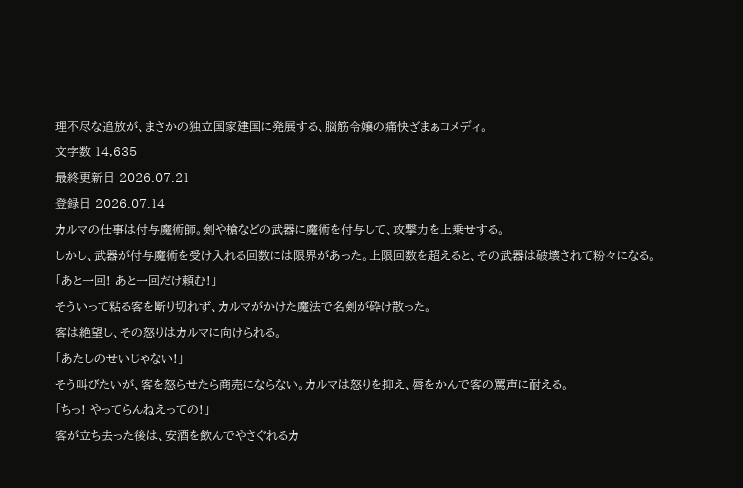理不尽な追放が、まさかの独立国家建国に発展する、脳筋令嬢の痛快ざまぁコメディ。
文字数 14,635
最終更新日 2026.07.21
登録日 2026.07.14
カルマの仕事は付与魔術師。剣や槍などの武器に魔術を付与して、攻撃力を上乗せする。
しかし、武器が付与魔術を受け入れる回数には限界があった。上限回数を超えると、その武器は破壊されて粉々になる。
「あと一回! あと一回だけ頼む!」
そういって粘る客を断り切れず、カルマがかけた魔法で名剣が砕け散った。
客は絶望し、その怒りはカルマに向けられる。
「あたしのせいじゃない!」
そう叫びたいが、客を怒らせたら商売にならない。カルマは怒りを抑え、唇をかんで客の罵声に耐える。
「ちっ! やってらんねえっての!」
客が立ち去った後は、安酒を飲んでやさぐれるカ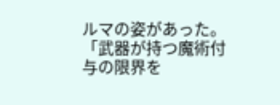ルマの姿があった。
「武器が持つ魔術付与の限界を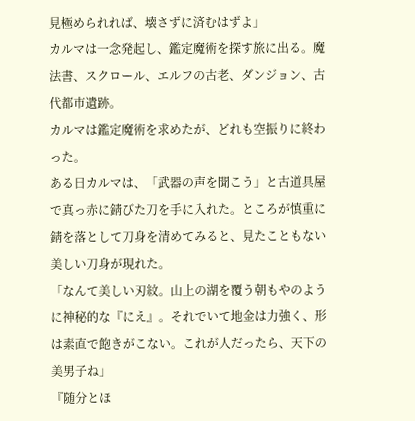見極められれば、壊さずに済むはずよ」
カルマは一念発起し、鑑定魔術を探す旅に出る。魔法書、スクロール、エルフの古老、ダンジョン、古代都市遺跡。
カルマは鑑定魔術を求めたが、どれも空振りに終わった。
ある日カルマは、「武器の声を聞こう」と古道具屋で真っ赤に錆びた刀を手に入れた。ところが慎重に錆を落として刀身を清めてみると、見たこともない美しい刀身が現れた。
「なんて美しい刃紋。山上の湖を覆う朝もやのように神秘的な『にえ』。それでいて地金は力強く、形は素直で飽きがこない。これが人だったら、天下の美男子ね」
『随分とほ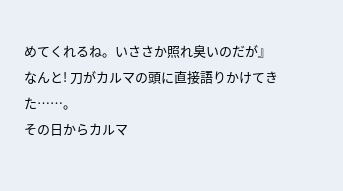めてくれるね。いささか照れ臭いのだが』
なんと! 刀がカルマの頭に直接語りかけてきた……。
その日からカルマ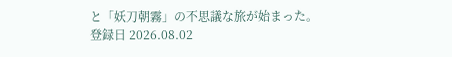と「妖刀朝霧」の不思議な旅が始まった。
登録日 2026.08.02